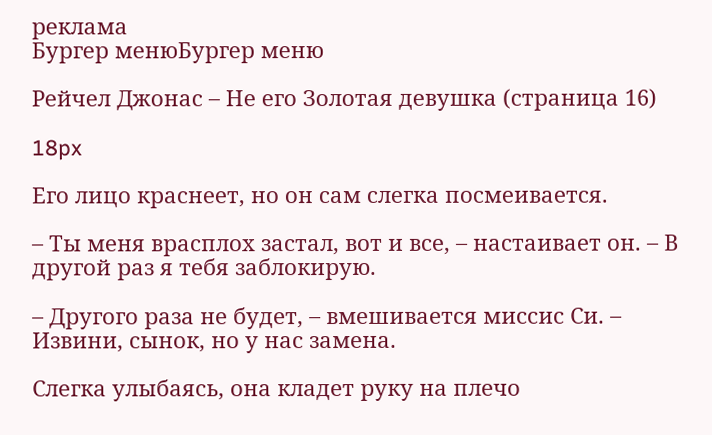реклама
Бургер менюБургер меню

Рейчел Джонас – Не его Золотая девушка (страница 16)

18px

Его лицо краснеет, но он сам слегка посмеивается.

– Ты меня врасплох застал, вот и все, – настаивает он. – В другой раз я тебя заблокирую.

– Другого раза не будет, – вмешивается миссис Си. – Извини, сынок, но у нас замена.

Слегка улыбаясь, она кладет руку на плечо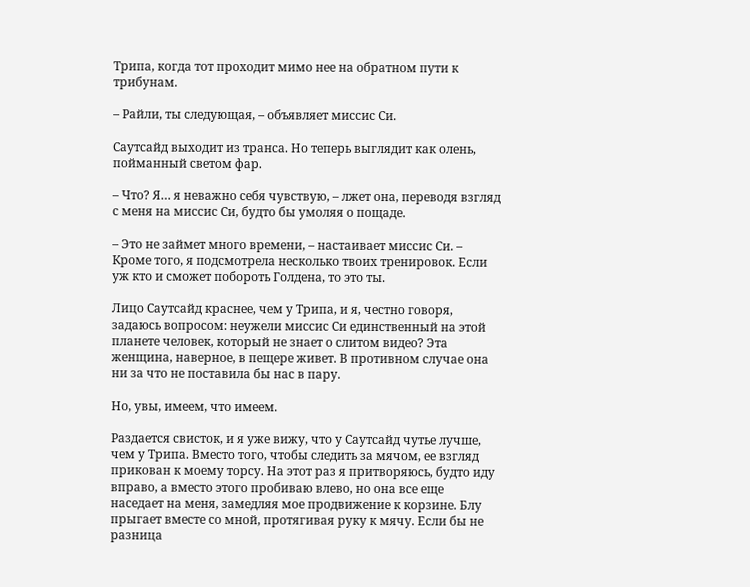Трипа, когда тот проходит мимо нее на обратном пути к трибунам.

– Райли, ты следующая, – объявляет миссис Си.

Саутсайд выходит из транса. Но теперь выглядит как олень, пойманный светом фар.

– Что? Я… я неважно себя чувствую, – лжет она, переводя взгляд с меня на миссис Си, будто бы умоляя о пощаде.

– Это не займет много времени, – настаивает миссис Си. – Кроме того, я подсмотрела несколько твоих тренировок. Если уж кто и сможет побороть Голдена, то это ты.

Лицо Саутсайд краснее, чем у Трипа, и я, честно говоря, задаюсь вопросом: неужели миссис Си единственный на этой планете человек, который не знает о слитом видео? Эта женщина, наверное, в пещере живет. В противном случае она ни за что не поставила бы нас в пару.

Но, увы, имеем, что имеем.

Раздается свисток, и я уже вижу, что у Саутсайд чутье лучше, чем у Трипа. Вместо того, чтобы следить за мячом, ее взгляд прикован к моему торсу. На этот раз я притворяюсь, будто иду вправо, а вместо этого пробиваю влево, но она все еще наседает на меня, замедляя мое продвижение к корзине. Блу прыгает вместе со мной, протягивая руку к мячу. Если бы не разница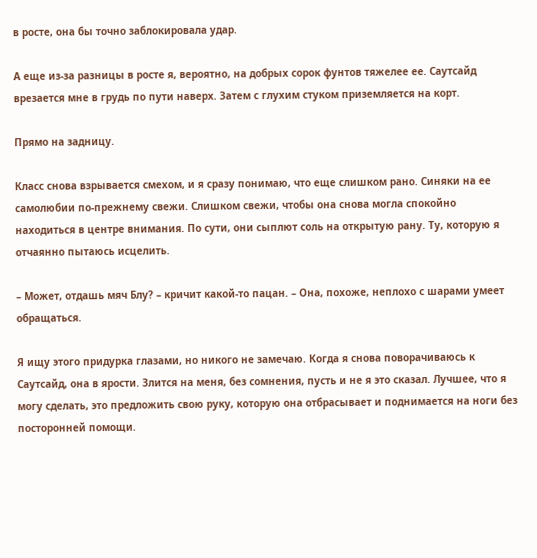в росте, она бы точно заблокировала удар.

А еще из-за разницы в росте я, вероятно, на добрых сорок фунтов тяжелее ее. Саутсайд врезается мне в грудь по пути наверх. Затем с глухим стуком приземляется на корт.

Прямо на задницу.

Класс снова взрывается смехом, и я сразу понимаю, что еще слишком рано. Синяки на ее самолюбии по-прежнему свежи. Слишком свежи, чтобы она снова могла спокойно находиться в центре внимания. По сути, они сыплют соль на открытую рану. Ту, которую я отчаянно пытаюсь исцелить.

– Может, отдашь мяч Блу? – кричит какой-то пацан. – Она, похоже, неплохо с шарами умеет обращаться.

Я ищу этого придурка глазами, но никого не замечаю. Когда я снова поворачиваюсь к Саутсайд, она в ярости. Злится на меня, без сомнения, пусть и не я это сказал. Лучшее, что я могу сделать, это предложить свою руку, которую она отбрасывает и поднимается на ноги без посторонней помощи.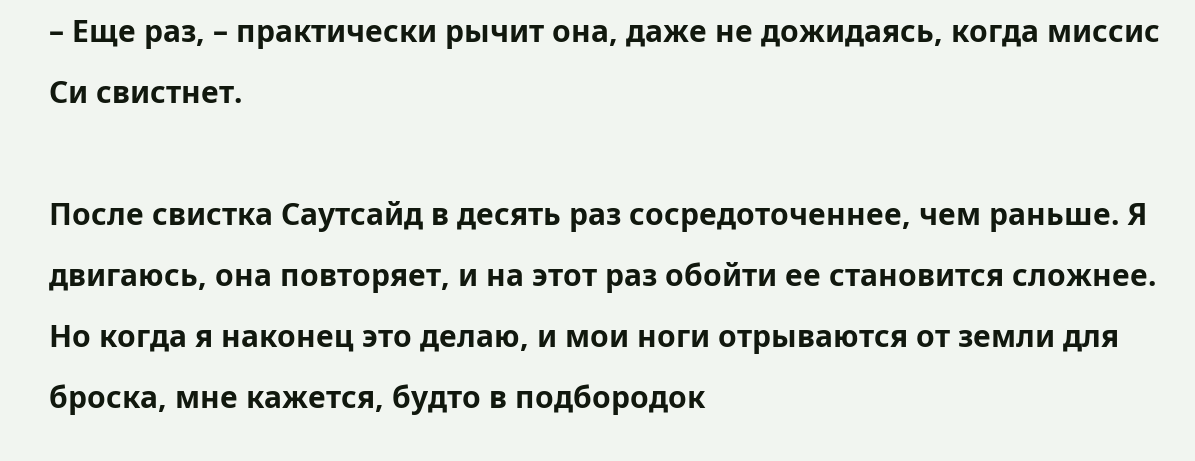– Еще раз, – практически рычит она, даже не дожидаясь, когда миссис Си свистнет.

После свистка Саутсайд в десять раз сосредоточеннее, чем раньше. Я двигаюсь, она повторяет, и на этот раз обойти ее становится сложнее. Но когда я наконец это делаю, и мои ноги отрываются от земли для броска, мне кажется, будто в подбородок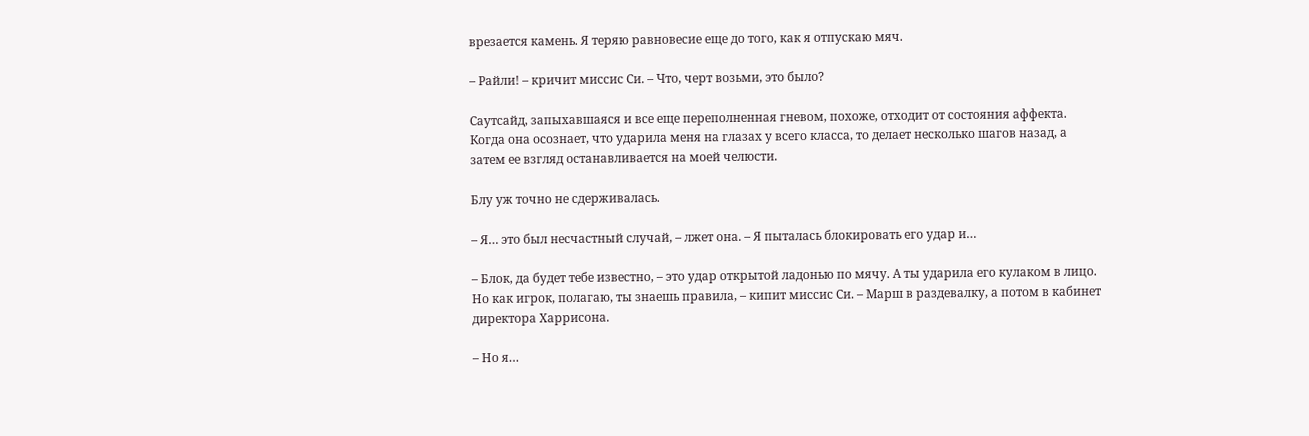врезается камень. Я теряю равновесие еще до того, как я отпускаю мяч.

– Райли! – кричит миссис Си. – Что, черт возьми, это было?

Саутсайд, запыхавшаяся и все еще переполненная гневом, похоже, отходит от состояния аффекта. Когда она осознает, что ударила меня на глазах у всего класса, то делает несколько шагов назад, а затем ее взгляд останавливается на моей челюсти.

Блу уж точно не сдерживалась.

– Я… это был несчастный случай, – лжет она. – Я пыталась блокировать его удар и…

– Блок, да будет тебе известно, – это удар открытой ладонью по мячу. А ты ударила его кулаком в лицо. Но как игрок, полагаю, ты знаешь правила, – кипит миссис Си. – Марш в раздевалку, а потом в кабинет директора Харрисона.

– Но я…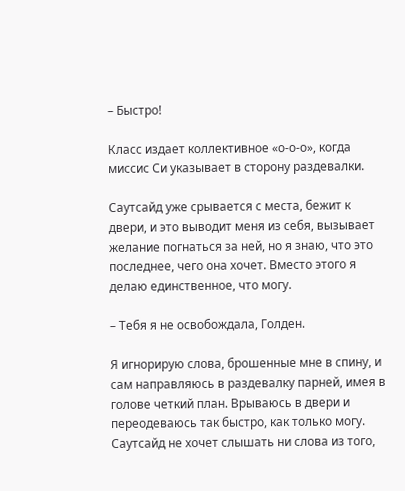– Быстро!

Класс издает коллективное «о-о-о», когда миссис Си указывает в сторону раздевалки.

Саутсайд уже срывается с места, бежит к двери, и это выводит меня из себя, вызывает желание погнаться за ней, но я знаю, что это последнее, чего она хочет. Вместо этого я делаю единственное, что могу.

– Тебя я не освобождала, Голден.

Я игнорирую слова, брошенные мне в спину, и сам направляюсь в раздевалку парней, имея в голове четкий план. Врываюсь в двери и переодеваюсь так быстро, как только могу. Саутсайд не хочет слышать ни слова из того,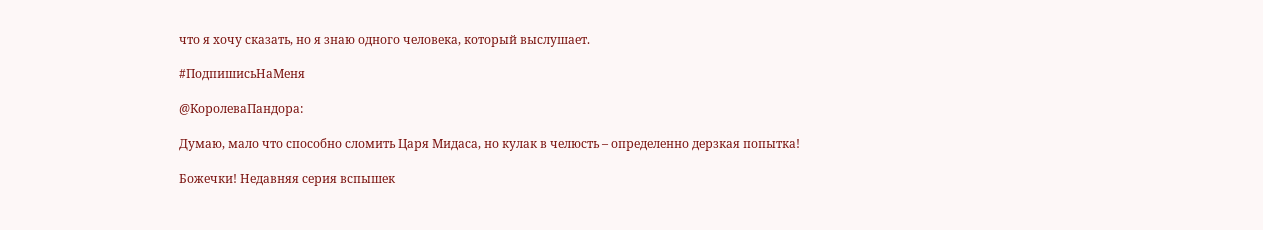что я хочу сказать, но я знаю одного человека, который выслушает.

#ПодпишисьНаМеня

@КоролеваПандора:

Думаю, мало что способно сломить Царя Мидаса, но кулак в челюсть – определенно дерзкая попытка!

Божечки! Недавняя серия вспышек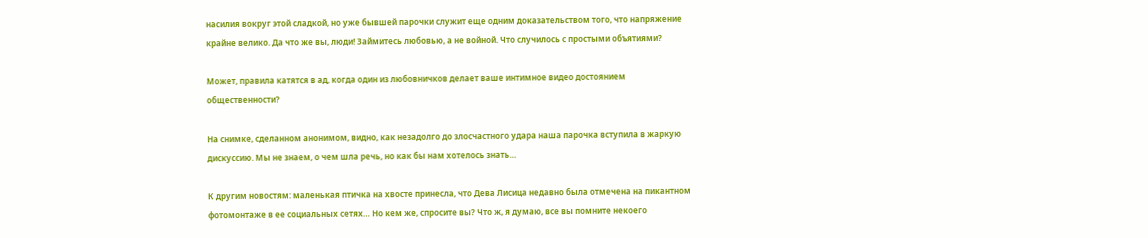насилия вокруг этой сладкой, но уже бывшей парочки служит еще одним доказательством того, что напряжение крайне велико. Да что же вы, люди! Займитесь любовью, а не войной. Что случилось с простыми объятиями?

Может, правила катятся в ад, когда один из любовничков делает ваше интимное видео достоянием общественности?

На снимке, сделанном анонимом, видно, как незадолго до злосчастного удара наша парочка вступила в жаркую дискуссию. Мы не знаем, о чем шла речь, но как бы нам хотелось знать…

К другим новостям: маленькая птичка на хвосте принесла, что Дева Лисица недавно была отмечена на пикантном фотомонтаже в ее социальных сетях… Но кем же, спросите вы? Что ж, я думаю, все вы помните некоего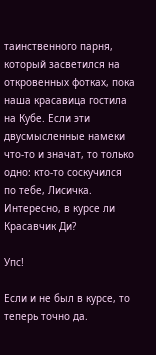таинственного парня, который засветился на откровенных фотках, пока наша красавица гостила на Кубе. Если эти двусмысленные намеки что-то и значат, то только одно: кто-то соскучился по тебе, Лисичка. Интересно, в курсе ли Красавчик Ди?

Упс!

Если и не был в курсе, то теперь точно да.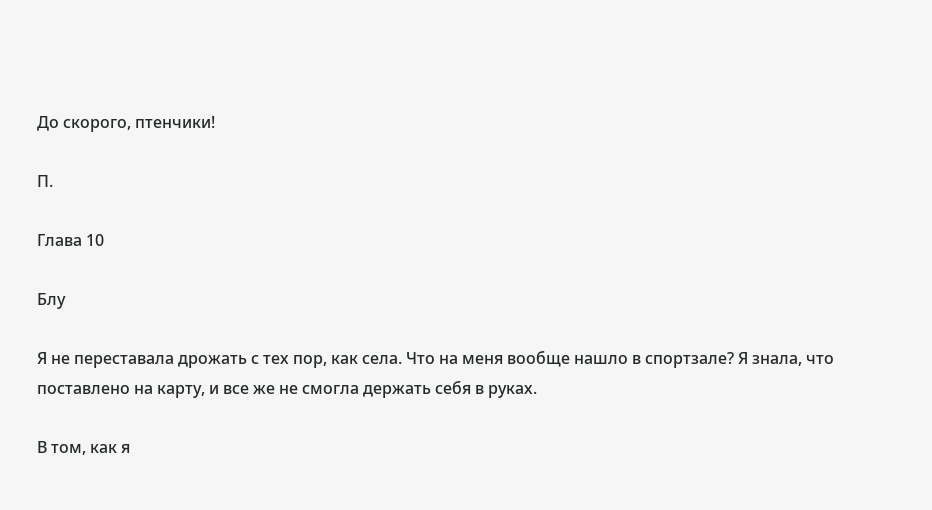До скорого, птенчики!

П.

Глава 10

Блу

Я не переставала дрожать с тех пор, как села. Что на меня вообще нашло в спортзале? Я знала, что поставлено на карту, и все же не смогла держать себя в руках.

В том, как я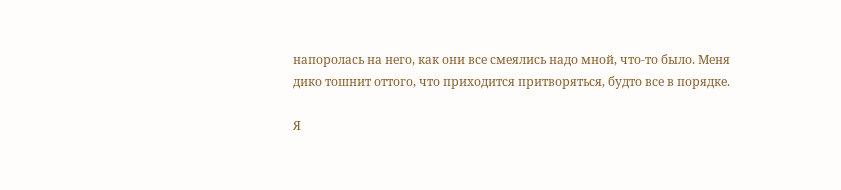напоролась на него, как они все смеялись надо мной, что-то было. Меня дико тошнит оттого, что приходится притворяться, будто все в порядке.

Я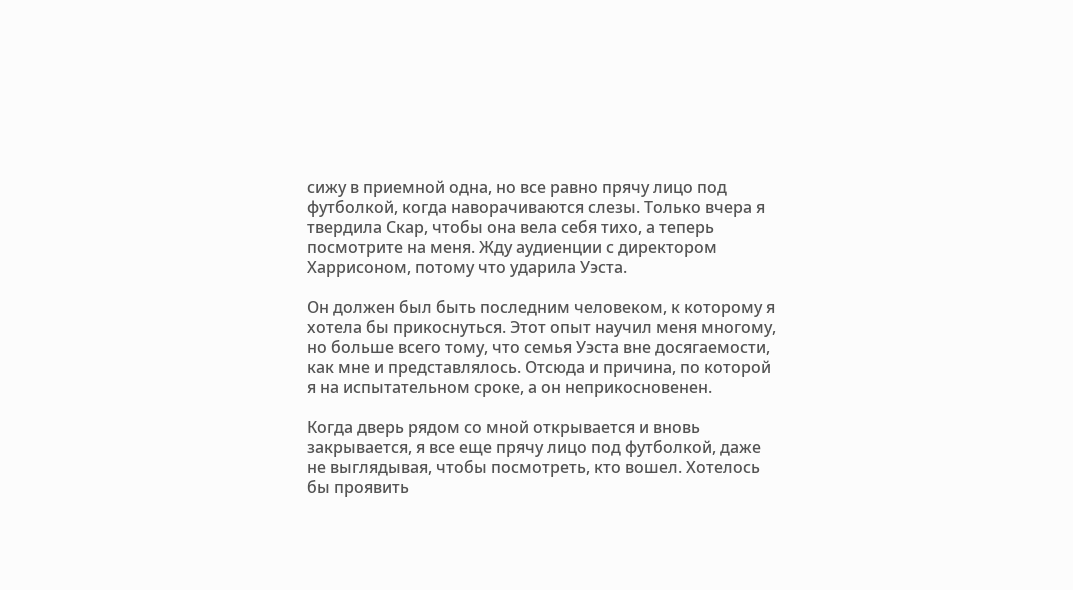сижу в приемной одна, но все равно прячу лицо под футболкой, когда наворачиваются слезы. Только вчера я твердила Скар, чтобы она вела себя тихо, а теперь посмотрите на меня. Жду аудиенции с директором Харрисоном, потому что ударила Уэста.

Он должен был быть последним человеком, к которому я хотела бы прикоснуться. Этот опыт научил меня многому, но больше всего тому, что семья Уэста вне досягаемости, как мне и представлялось. Отсюда и причина, по которой я на испытательном сроке, а он неприкосновенен.

Когда дверь рядом со мной открывается и вновь закрывается, я все еще прячу лицо под футболкой, даже не выглядывая, чтобы посмотреть, кто вошел. Хотелось бы проявить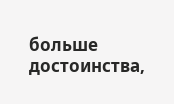больше достоинства,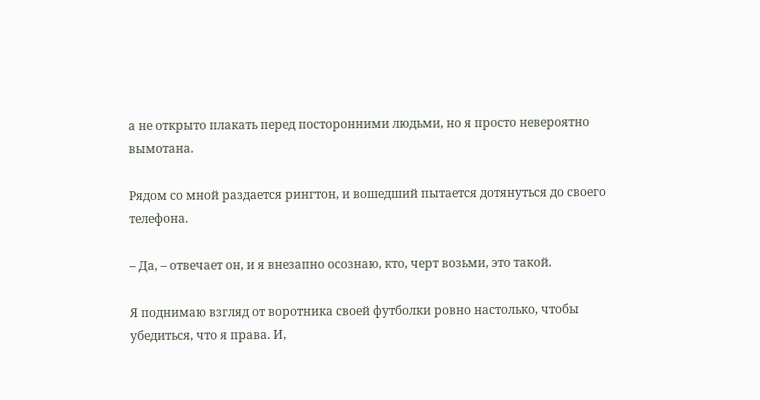а не открыто плакать перед посторонними людьми, но я просто невероятно вымотана.

Рядом со мной раздается рингтон, и вошедший пытается дотянуться до своего телефона.

– Да, – отвечает он, и я внезапно осознаю, кто, черт возьми, это такой.

Я поднимаю взгляд от воротника своей футболки ровно настолько, чтобы убедиться, что я права. И,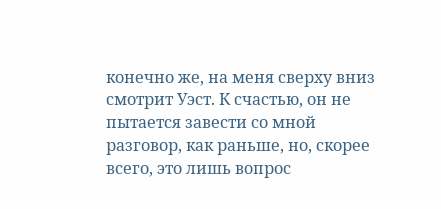конечно же, на меня сверху вниз смотрит Уэст. К счастью, он не пытается завести со мной разговор, как раньше, но, скорее всего, это лишь вопрос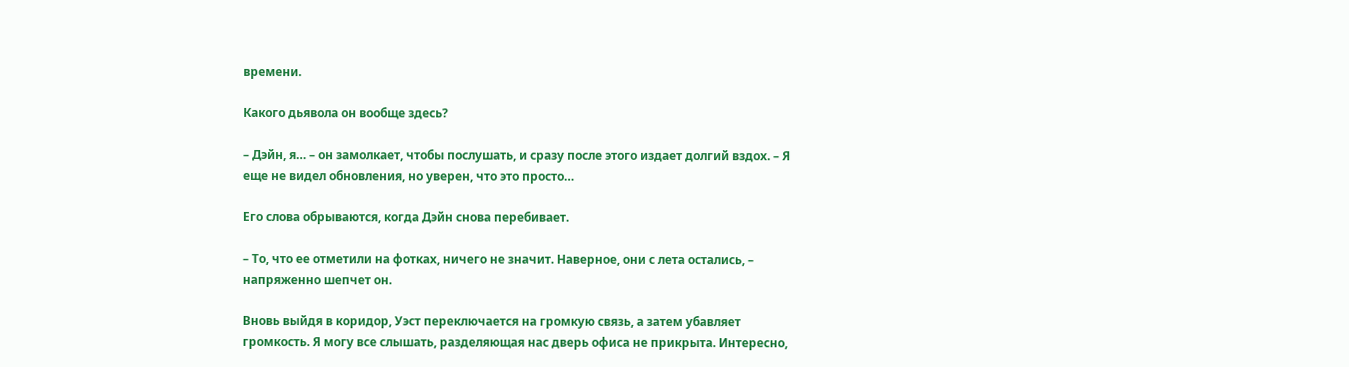времени.

Какого дьявола он вообще здесь?

– Дэйн, я… – он замолкает, чтобы послушать, и сразу после этого издает долгий вздох. – Я еще не видел обновления, но уверен, что это просто…

Его слова обрываются, когда Дэйн снова перебивает.

– То, что ее отметили на фотках, ничего не значит. Наверное, они с лета остались, – напряженно шепчет он.

Вновь выйдя в коридор, Уэст переключается на громкую связь, а затем убавляет громкость. Я могу все слышать, разделяющая нас дверь офиса не прикрыта. Интересно,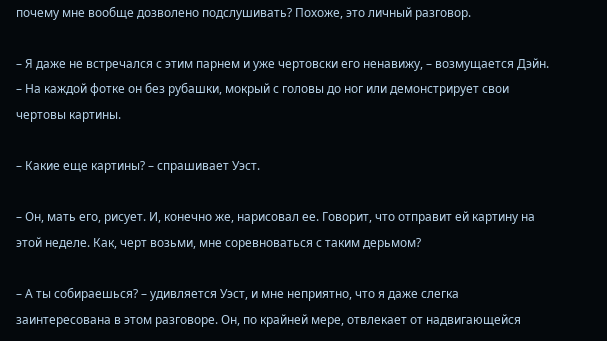почему мне вообще дозволено подслушивать? Похоже, это личный разговор.

– Я даже не встречался с этим парнем и уже чертовски его ненавижу, – возмущается Дэйн. – На каждой фотке он без рубашки, мокрый с головы до ног или демонстрирует свои чертовы картины.

– Какие еще картины? – спрашивает Уэст.

– Он, мать его, рисует. И, конечно же, нарисовал ее. Говорит, что отправит ей картину на этой неделе. Как, черт возьми, мне соревноваться с таким дерьмом?

– А ты собираешься? – удивляется Уэст, и мне неприятно, что я даже слегка заинтересована в этом разговоре. Он, по крайней мере, отвлекает от надвигающейся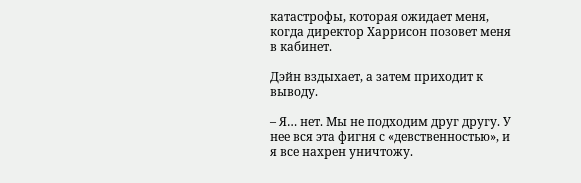катастрофы, которая ожидает меня, когда директор Харрисон позовет меня в кабинет.

Дэйн вздыхает, а затем приходит к выводу.

– Я… нет. Мы не подходим друг другу. У нее вся эта фигня с «девственностью», и я все нахрен уничтожу.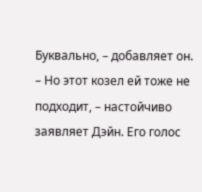Буквально, – добавляет он. – Но этот козел ей тоже не подходит, – настойчиво заявляет Дэйн. Его голос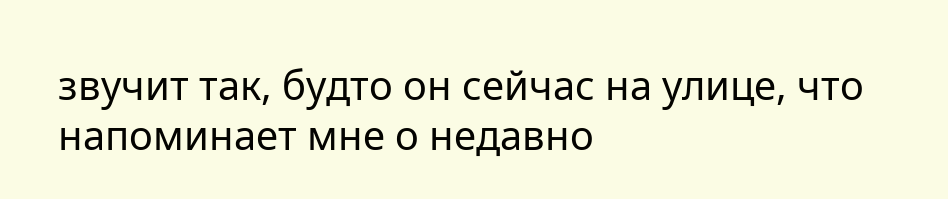звучит так, будто он сейчас на улице, что напоминает мне о недавно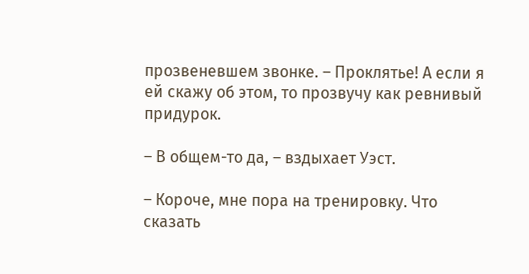прозвеневшем звонке. – Проклятье! А если я ей скажу об этом, то прозвучу как ревнивый придурок.

– В общем-то да, – вздыхает Уэст.

– Короче, мне пора на тренировку. Что сказать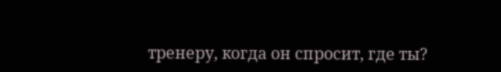тренеру, когда он спросит, где ты?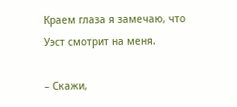Краем глаза я замечаю, что Уэст смотрит на меня.

– Скажи,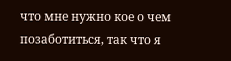что мне нужно кое о чем позаботиться, так что я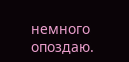немного опоздаю.